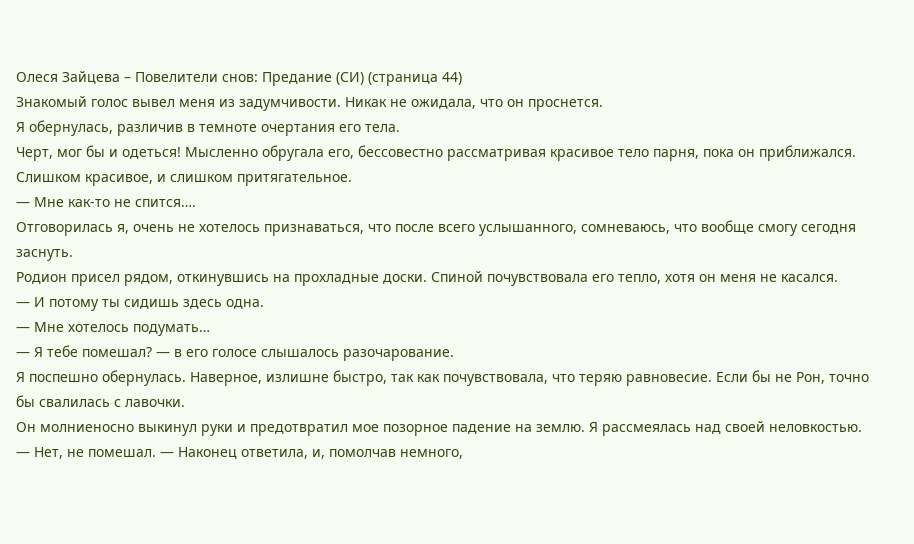Олеся Зайцева – Повелители снов: Предание (СИ) (страница 44)
Знакомый голос вывел меня из задумчивости. Никак не ожидала, что он проснется.
Я обернулась, различив в темноте очертания его тела.
Черт, мог бы и одеться! Мысленно обругала его, бессовестно рассматривая красивое тело парня, пока он приближался. Слишком красивое, и слишком притягательное.
— Мне как-то не спится….
Отговорилась я, очень не хотелось признаваться, что после всего услышанного, сомневаюсь, что вообще смогу сегодня заснуть.
Родион присел рядом, откинувшись на прохладные доски. Спиной почувствовала его тепло, хотя он меня не касался.
— И потому ты сидишь здесь одна.
— Мне хотелось подумать…
— Я тебе помешал? — в его голосе слышалось разочарование.
Я поспешно обернулась. Наверное, излишне быстро, так как почувствовала, что теряю равновесие. Если бы не Рон, точно бы свалилась с лавочки.
Он молниеносно выкинул руки и предотвратил мое позорное падение на землю. Я рассмеялась над своей неловкостью.
— Нет, не помешал. — Наконец ответила, и, помолчав немного,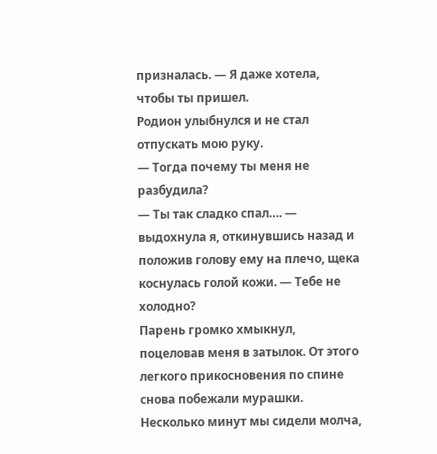призналась. — Я даже хотела, чтобы ты пришел.
Родион улыбнулся и не стал отпускать мою руку.
— Тогда почему ты меня не разбудила?
— Ты так сладко спал…. — выдохнула я, откинувшись назад и положив голову ему на плечо, щека коснулась голой кожи. — Тебе не холодно?
Парень громко хмыкнул, поцеловав меня в затылок. От этого легкого прикосновения по спине снова побежали мурашки.
Несколько минут мы сидели молча,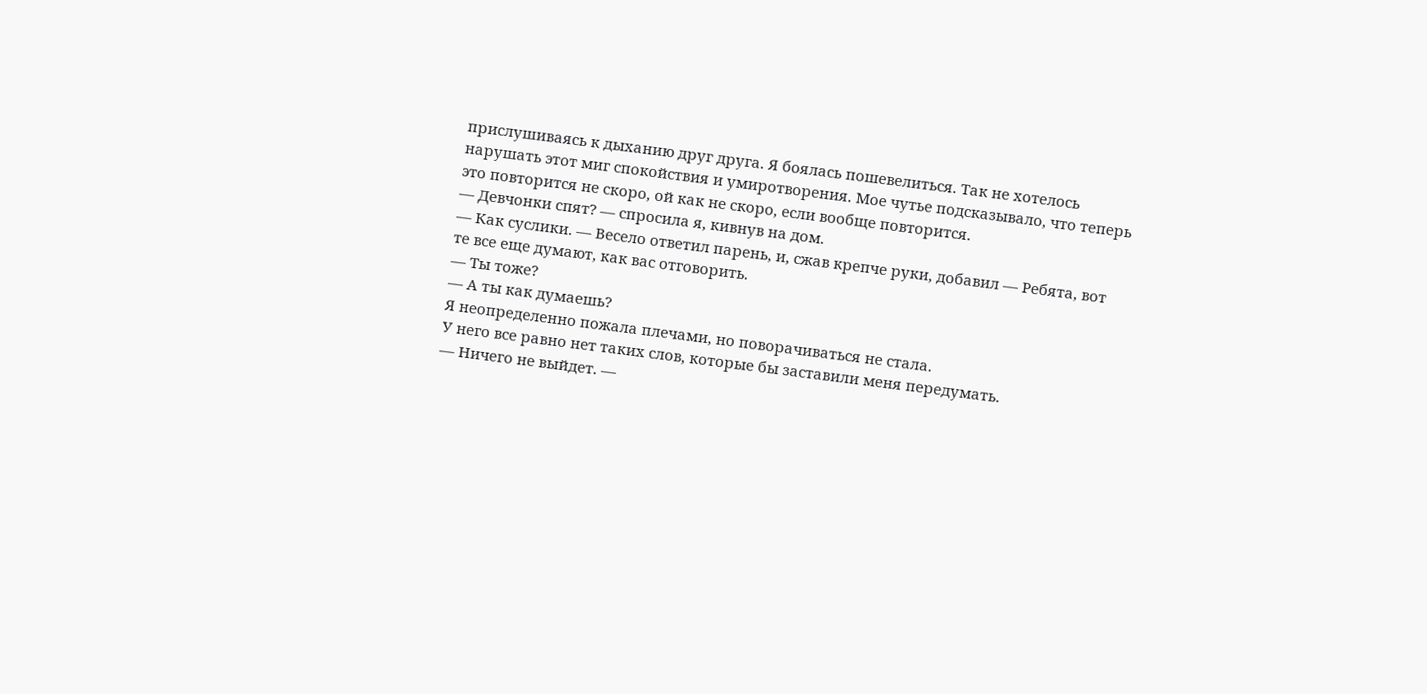прислушиваясь к дыханию друг друга. Я боялась пошевелиться. Так не хотелось нарушать этот миг спокойствия и умиротворения. Мое чутье подсказывало, что теперь это повторится не скоро, ой как не скоро, если вообще повторится.
— Девчонки спят? — спросила я, кивнув на дом.
— Как суслики. — Весело ответил парень, и, сжав крепче руки, добавил — Ребята, вот те все еще думают, как вас отговорить.
— Ты тоже?
— А ты как думаешь?
Я неопределенно пожала плечами, но поворачиваться не стала.
У него все равно нет таких слов, которые бы заставили меня передумать.
— Ничего не выйдет. —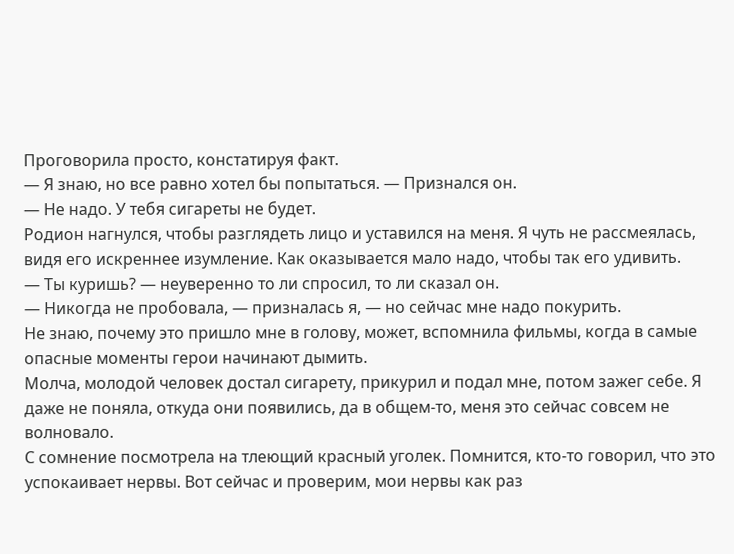Проговорила просто, констатируя факт.
— Я знаю, но все равно хотел бы попытаться. — Признался он.
— Не надо. У тебя сигареты не будет.
Родион нагнулся, чтобы разглядеть лицо и уставился на меня. Я чуть не рассмеялась, видя его искреннее изумление. Как оказывается мало надо, чтобы так его удивить.
— Ты куришь? — неуверенно то ли спросил, то ли сказал он.
— Никогда не пробовала, — призналась я, — но сейчас мне надо покурить.
Не знаю, почему это пришло мне в голову, может, вспомнила фильмы, когда в самые опасные моменты герои начинают дымить.
Молча, молодой человек достал сигарету, прикурил и подал мне, потом зажег себе. Я даже не поняла, откуда они появились, да в общем-то, меня это сейчас совсем не волновало.
С сомнение посмотрела на тлеющий красный уголек. Помнится, кто-то говорил, что это успокаивает нервы. Вот сейчас и проверим, мои нервы как раз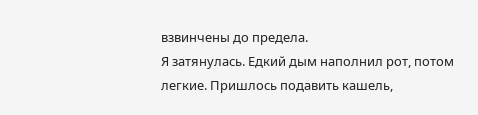взвинчены до предела.
Я затянулась. Едкий дым наполнил рот, потом легкие. Пришлось подавить кашель,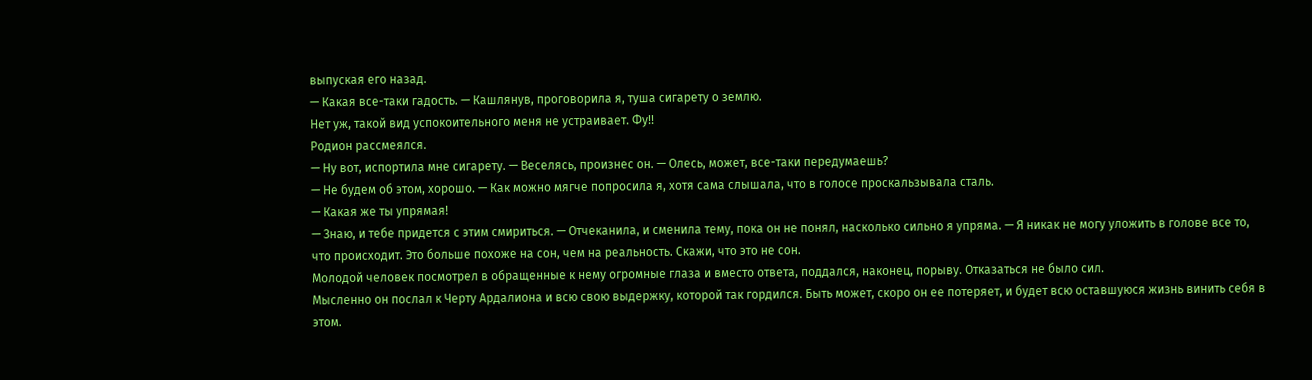выпуская его назад.
— Какая все-таки гадость. — Кашлянув, проговорила я, туша сигарету о землю.
Нет уж, такой вид успокоительного меня не устраивает. Фу!!
Родион рассмеялся.
— Ну вот, испортила мне сигарету. — Веселясь, произнес он. — Олесь, может, все-таки передумаешь?
— Не будем об этом, хорошо. — Как можно мягче попросила я, хотя сама слышала, что в голосе проскальзывала сталь.
— Какая же ты упрямая!
— Знаю, и тебе придется с этим смириться. — Отчеканила, и сменила тему, пока он не понял, насколько сильно я упряма. — Я никак не могу уложить в голове все то, что происходит. Это больше похоже на сон, чем на реальность. Скажи, что это не сон.
Молодой человек посмотрел в обращенные к нему огромные глаза и вместо ответа, поддался, наконец, порыву. Отказаться не было сил.
Мысленно он послал к Черту Ардалиона и всю свою выдержку, которой так гордился. Быть может, скоро он ее потеряет, и будет всю оставшуюся жизнь винить себя в этом.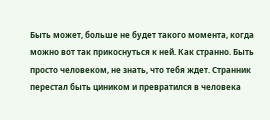Быть может, больше не будет такого момента, когда можно вот так прикоснуться к ней. Как странно. Быть просто человеком, не знать, что тебя ждет. Странник перестал быть циником и превратился в человека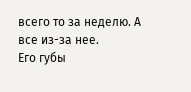всего то за неделю. А все из-за нее.
Его губы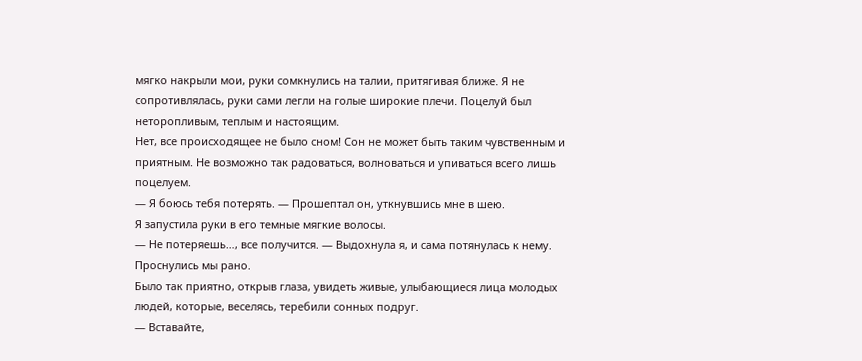мягко накрыли мои, руки сомкнулись на талии, притягивая ближе. Я не сопротивлялась, руки сами легли на голые широкие плечи. Поцелуй был неторопливым, теплым и настоящим.
Нет, все происходящее не было сном! Сон не может быть таким чувственным и приятным. Не возможно так радоваться, волноваться и упиваться всего лишь поцелуем.
— Я боюсь тебя потерять. — Прошептал он, уткнувшись мне в шею.
Я запустила руки в его темные мягкие волосы.
— Не потеряешь…, все получится. — Выдохнула я, и сама потянулась к нему.
Проснулись мы рано.
Было так приятно, открыв глаза, увидеть живые, улыбающиеся лица молодых людей, которые, веселясь, теребили сонных подруг.
— Вставайте,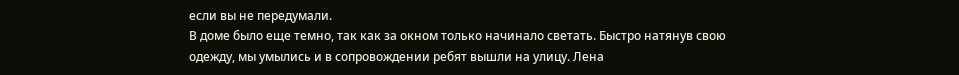если вы не передумали.
В доме было еще темно, так как за окном только начинало светать. Быстро натянув свою одежду, мы умылись и в сопровождении ребят вышли на улицу. Лена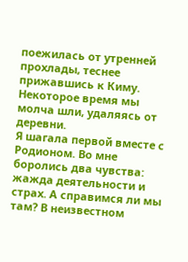поежилась от утренней прохлады, теснее прижавшись к Киму.
Некоторое время мы молча шли, удаляясь от деревни.
Я шагала первой вместе с Родионом. Во мне боролись два чувства: жажда деятельности и страх. А справимся ли мы там? В неизвестном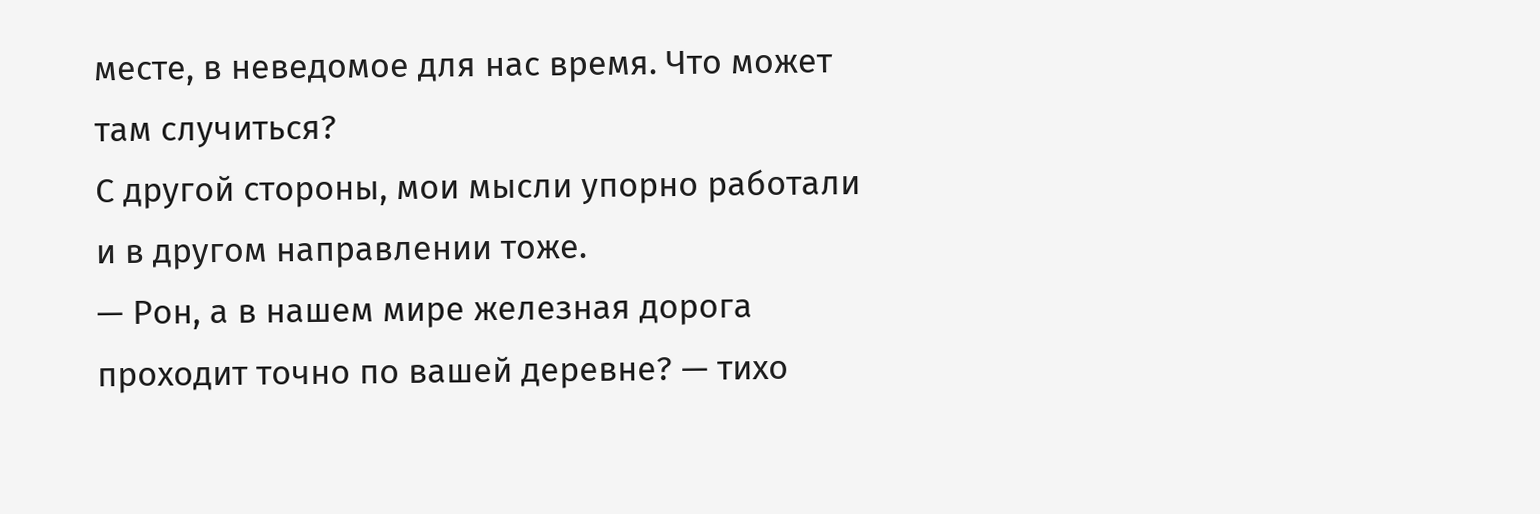месте, в неведомое для нас время. Что может там случиться?
С другой стороны, мои мысли упорно работали и в другом направлении тоже.
— Рон, а в нашем мире железная дорога проходит точно по вашей деревне? — тихо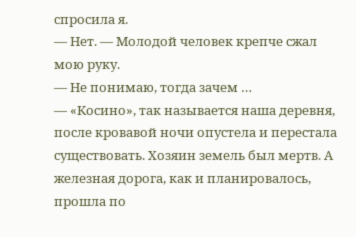спросила я.
— Нет. — Молодой человек крепче сжал мою руку.
— Не понимаю, тогда зачем …
— «Косино», так называется наша деревня, после кровавой ночи опустела и перестала существовать. Хозяин земель был мертв. А железная дорога, как и планировалось, прошла по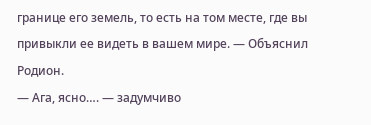границе его земель, то есть на том месте, где вы привыкли ее видеть в вашем мире. — Объяснил Родион.
— Ага, ясно…. — задумчиво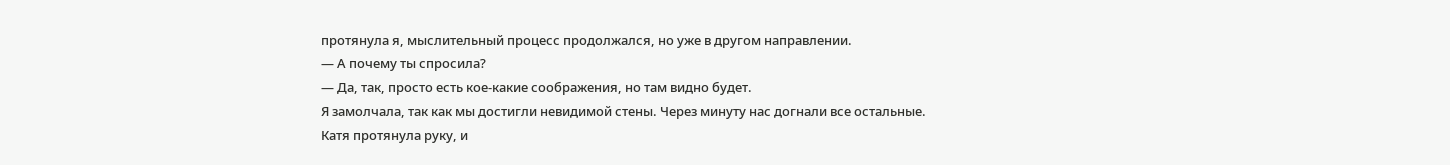протянула я, мыслительный процесс продолжался, но уже в другом направлении.
— А почему ты спросила?
— Да, так, просто есть кое-какие соображения, но там видно будет.
Я замолчала, так как мы достигли невидимой стены. Через минуту нас догнали все остальные.
Катя протянула руку, и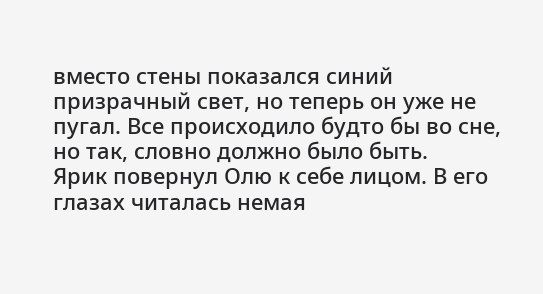вместо стены показался синий призрачный свет, но теперь он уже не пугал. Все происходило будто бы во сне, но так, словно должно было быть.
Ярик повернул Олю к себе лицом. В его глазах читалась немая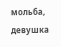мольба, девушка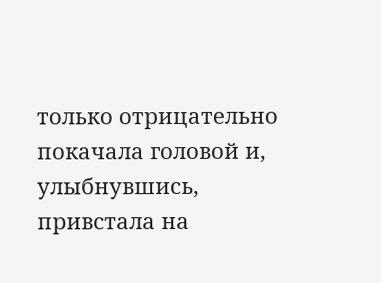только отрицательно покачала головой и, улыбнувшись, привстала на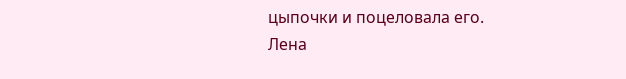цыпочки и поцеловала его.
Лена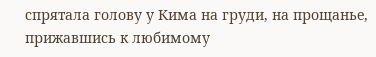спрятала голову у Кима на груди, на прощанье, прижавшись к любимому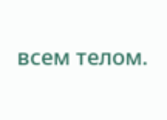всем телом.